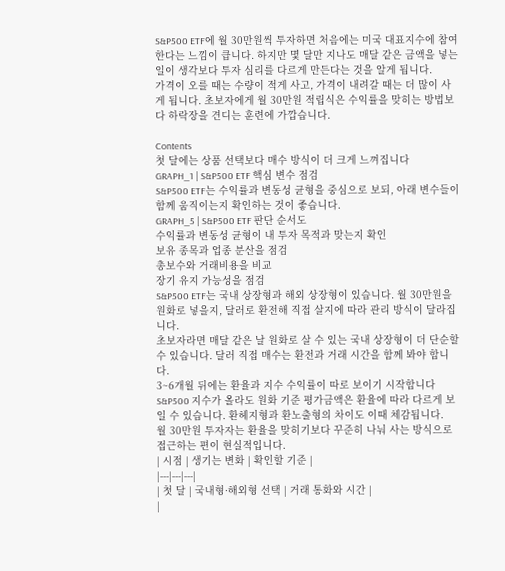S&P500 ETF에 월 30만원씩 투자하면 처음에는 미국 대표지수에 참여한다는 느낌이 큽니다. 하지만 몇 달만 지나도 매달 같은 금액을 넣는 일이 생각보다 투자 심리를 다르게 만든다는 것을 알게 됩니다.
가격이 오를 때는 수량이 적게 사고, 가격이 내려갈 때는 더 많이 사게 됩니다. 초보자에게 월 30만원 적립식은 수익률을 맞히는 방법보다 하락장을 견디는 훈련에 가깝습니다.

Contents
첫 달에는 상품 선택보다 매수 방식이 더 크게 느껴집니다
GRAPH_1 | S&P500 ETF 핵심 변수 점검
S&P500 ETF는 수익률과 변동성 균형을 중심으로 보되, 아래 변수들이 함께 움직이는지 확인하는 것이 좋습니다.
GRAPH_5 | S&P500 ETF 판단 순서도
수익률과 변동성 균형이 내 투자 목적과 맞는지 확인
보유 종목과 업종 분산을 점검
총보수와 거래비용을 비교
장기 유지 가능성을 점검
S&P500 ETF는 국내 상장형과 해외 상장형이 있습니다. 월 30만원을 원화로 넣을지, 달러로 환전해 직접 살지에 따라 관리 방식이 달라집니다.
초보자라면 매달 같은 날 원화로 살 수 있는 국내 상장형이 더 단순할 수 있습니다. 달러 직접 매수는 환전과 거래 시간을 함께 봐야 합니다.
3~6개월 뒤에는 환율과 지수 수익률이 따로 보이기 시작합니다
S&P500 지수가 올라도 원화 기준 평가금액은 환율에 따라 다르게 보일 수 있습니다. 환헤지형과 환노출형의 차이도 이때 체감됩니다.
월 30만원 투자자는 환율을 맞히기보다 꾸준히 나눠 사는 방식으로 접근하는 편이 현실적입니다.
| 시점 | 생기는 변화 | 확인할 기준 |
|---|---|---|
| 첫 달 | 국내형·해외형 선택 | 거래 통화와 시간 |
|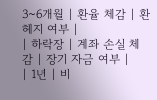3~6개월 | 환율 체감 | 환헤지 여부 |
| 하락장 | 계좌 손실 체감 | 장기 자금 여부 |
| 1년 | 비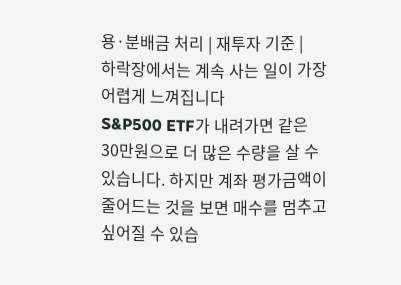용·분배금 처리 | 재투자 기준 |
하락장에서는 계속 사는 일이 가장 어렵게 느껴집니다
S&P500 ETF가 내려가면 같은 30만원으로 더 많은 수량을 살 수 있습니다. 하지만 계좌 평가금액이 줄어드는 것을 보면 매수를 멈추고 싶어질 수 있습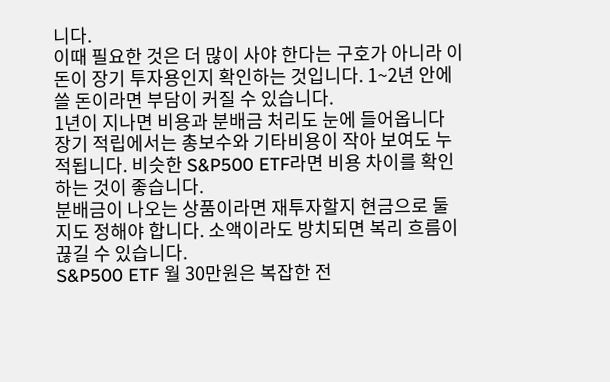니다.
이때 필요한 것은 더 많이 사야 한다는 구호가 아니라 이 돈이 장기 투자용인지 확인하는 것입니다. 1~2년 안에 쓸 돈이라면 부담이 커질 수 있습니다.
1년이 지나면 비용과 분배금 처리도 눈에 들어옵니다
장기 적립에서는 총보수와 기타비용이 작아 보여도 누적됩니다. 비슷한 S&P500 ETF라면 비용 차이를 확인하는 것이 좋습니다.
분배금이 나오는 상품이라면 재투자할지 현금으로 둘지도 정해야 합니다. 소액이라도 방치되면 복리 흐름이 끊길 수 있습니다.
S&P500 ETF 월 30만원은 복잡한 전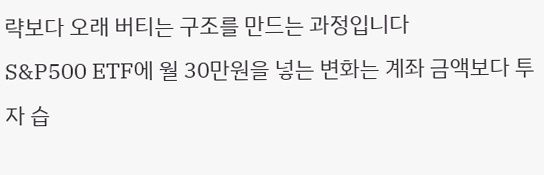략보다 오래 버티는 구조를 만드는 과정입니다
S&P500 ETF에 월 30만원을 넣는 변화는 계좌 금액보다 투자 습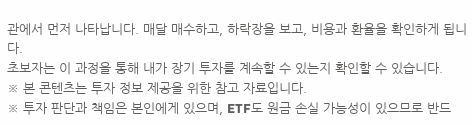관에서 먼저 나타납니다. 매달 매수하고, 하락장을 보고, 비용과 환율을 확인하게 됩니다.
초보자는 이 과정을 통해 내가 장기 투자를 계속할 수 있는지 확인할 수 있습니다.
※ 본 콘텐츠는 투자 정보 제공을 위한 참고 자료입니다.
※ 투자 판단과 책임은 본인에게 있으며, ETF도 원금 손실 가능성이 있으므로 반드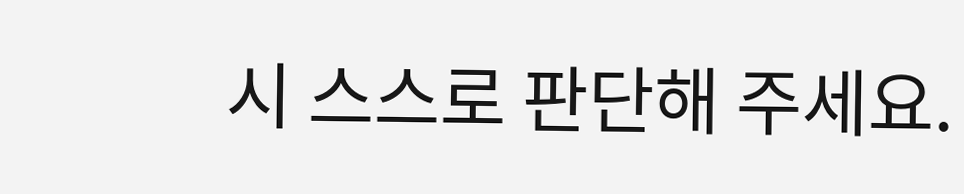시 스스로 판단해 주세요.